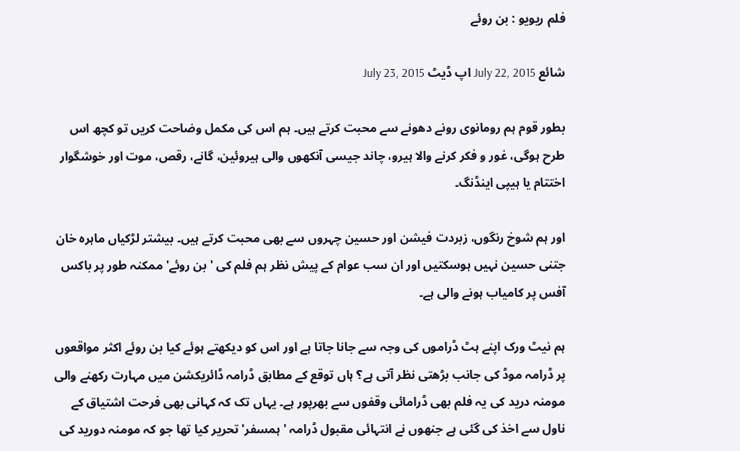فلم ریویو : بن روئے

شائع July 22, 2015 اپ ڈیٹ July 23, 2015

بطور قوم ہم رومانوی رونے دھونے سے محبت کرتے ہیں۔ ہم اس کی مکمل وضاحت کریں تو کچھ اس طرح ہوگی، غور و فکر کرنے والا ہیرو، چاند جیسی آنکھوں والی ہیروئین، گانے، رقص، موت اور خوشگوار اختتام یا ہیپی اینڈنگ۔

اور ہم شوخ رنگوں، زبردت فیشن اور حسین چہروں سے بھی محبت کرتے ہیں۔ بیشتر لڑکیاں ماہرہ خان جتنی حسین نہیں ہوسکتیں اور ان سب عوام کے پیش نظر ہم فلم کی ' بن روئے' ممکنہ طور پر باکس آفس پر کامیاب ہونے والی ہے۔

ہم نیٹ ورک اپنے ہٹ ڈراموں کی وجہ سے جانا جاتا ہے اور اس کو دیکھتے ہوئے کیا بن روئے اکثر مواقعوں پر ڈرامہ موڈ کی جانب بڑھتی نظر آتی ہے؟ ہاں توقع کے مطابق ڈرامہ ڈائریکشن میں مہارت رکھنے والی مومنہ درید کی یہ فلم بھی ڈرامائی وقفوں سے بھرپور ہے۔ یہاں تک کہ کہانی بھی فرحت اشتیاق کے ناول سے اخذ کی گئی ہے جنھوں نے انتہائی مقبول ڈرامہ ' ہمسفر' تحریر کیا تھا جو کہ مومنہ دورید کی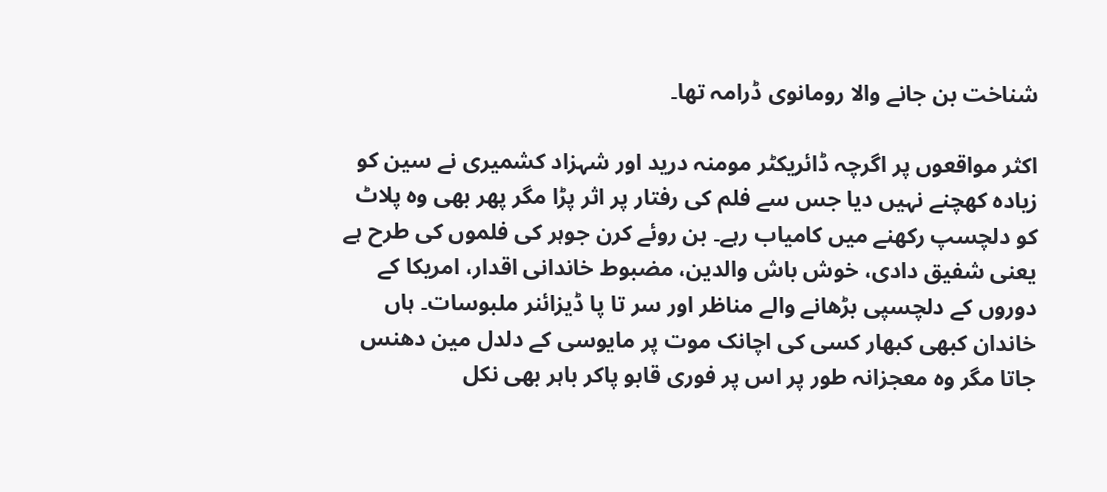شناخت بن جانے والا رومانوی ڈرامہ تھا۔

اکثر مواقعوں پر اگرچہ ڈائریکٹر مومنہ درید اور شہزاد کشمیری نے سین کو زیادہ کھچنے نہیں دیا جس سے فلم کی رفتار پر اثر پڑا مگر پھر بھی وہ پلاٹ کو دلچسپ رکھنے میں کامیاب رہے۔ بن روئے کرن جوہر کی فلموں کی طرح ہے یعنی شفیق دادی، خوش باش والدین، مضبوط خاندانی اقدار، امریکا کے دوروں کے دلچسپی بڑھانے والے مناظر اور سر تا پا ڈیزائنر ملبوسات۔ ہاں خاندان کبھی کبھار کسی کی اچانک موت پر مایوسی کے دلدل مین دھنس جاتا مگر وہ معجزانہ طور پر اس پر فوری قابو پاکر باہر بھی نکل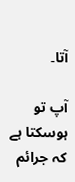آتا۔

آپ تو ہوسکتا ہے کہ جرائم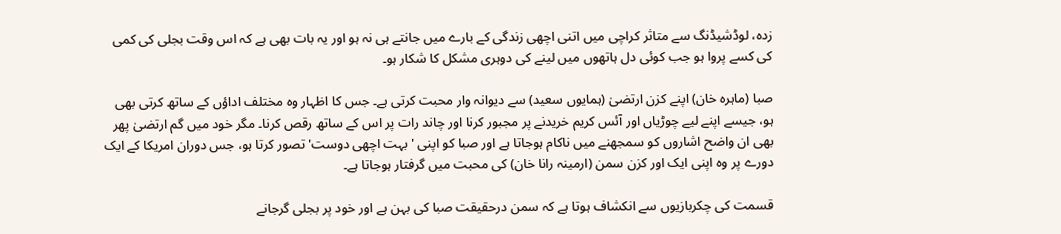زدہ، لوڈشیڈنگ سے متاثر کراچی میں اتنی اچھی زندگی کے بارے میں جانتے ہی نہ ہو اور یہ بات بھی ہے کہ اس وقت بجلی کی کمی کی کسے پروا ہو جب کوئی دل ہاتھوں میں لینے کی دوہری مشکل کا شکار ہو۔

صبا (ماہرہ خان) اپنے کزن ارتضیٰ (ہمایوں سعید) سے دیوانہ وار محبت کرتی ہے۔ جس کا اظہار وہ مختلف اداؤں کے ساتھ کرتی بھی ہو، جیسے اپنے لیے چوڑیاں اور آئس کریم خریدنے پر مجبور کرنا اور چاند رات پر اس کے ساتھ رقص کرنا۔ مگر خود میں گم ارتضیٰ پھر بھی ان واضح اشاروں کو سمجھنے میں ناکام ہوجاتا ہے اور صبا کو اپنی ' بہت اچھی دوست' تصور کرتا ہو، جس دوران امریکا کے ایک دورے پر وہ اپنی ایک اور کزن سمن (ارمینہ رانا خان) کی محبت میں گرفتار ہوجاتا ہے۔

قسمت کی چکربازیوں سے انکشاف ہوتا ہے کہ سمن درحقیقت صبا کی بہن ہے اور خود پر بجلی گرجانے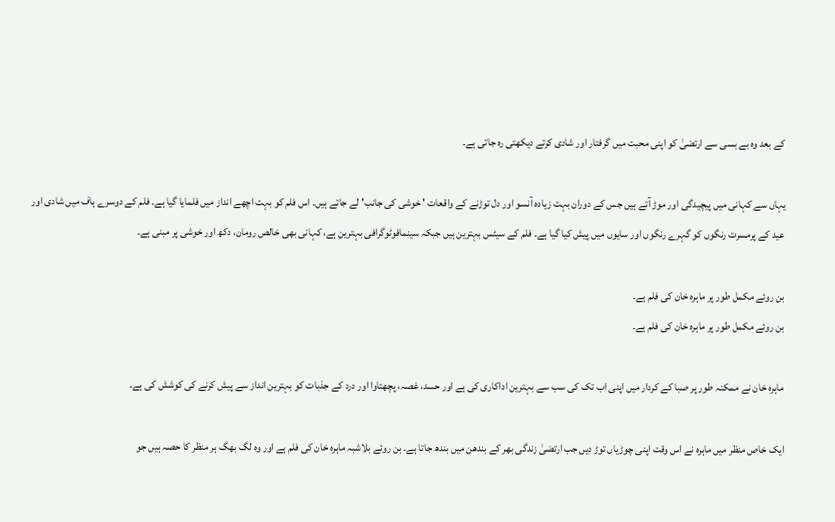کے بعد وہ بے بسی سے ارتضیٰ کو اپنی محبت میں گرفتار اور شادی کرتے دیکھتی رہ جاتی ہے۔

یہاں سے کہانی میں پیچیدگی اور موڑ آتے ہیں جس کے دوران بہت زیادہ آنسو اور دل توڑنے کے واقعات ' خوشی کی جانب' لے جاتے ہیں۔ اس فلم کو بہت اچھے انداز میں فلمایا گیا ہے۔ فلم کے دوسرے ہاف میں شادی اور عید کے پرمسرت رنگوں کو گہرے رنگوں اور سایوں میں پیش کیا گیا ہے۔ فلم کے سیٹس بہترین ہیں جبکہ سینمافوٹوگرافی بہترین ہے، کہانی بھی خالص رومان، دکھ اور خوشی پر مبنی ہے۔

بن روئے مکمل طور پر ماہرہ خان کی فلم ہے۔
بن روئے مکمل طور پر ماہرہ خان کی فلم ہے۔

ماہرہ خان نے ممکنہ طور پر صبا کے کردار میں اپنی اب تک کی سب سے بہترین اداکاری کی ہے اور حسد، غصہ، پچھتاوا اور درد کے جذبات کو بہترین انداز سے پیش کرنے کی کوشش کی ہے۔

ایک خاص منظر میں ماہرہ نے اس وقت اپنی چوڑیاں توڑ دیں جب ارتضیٰ زندگی بھر کے بندھن میں بندھ جاتا ہے۔ بن روئے بلاشبہ ماہرہ خان کی فلم ہے اور وہ لگ بھگ ہر منظر کا حصہ ہیں جو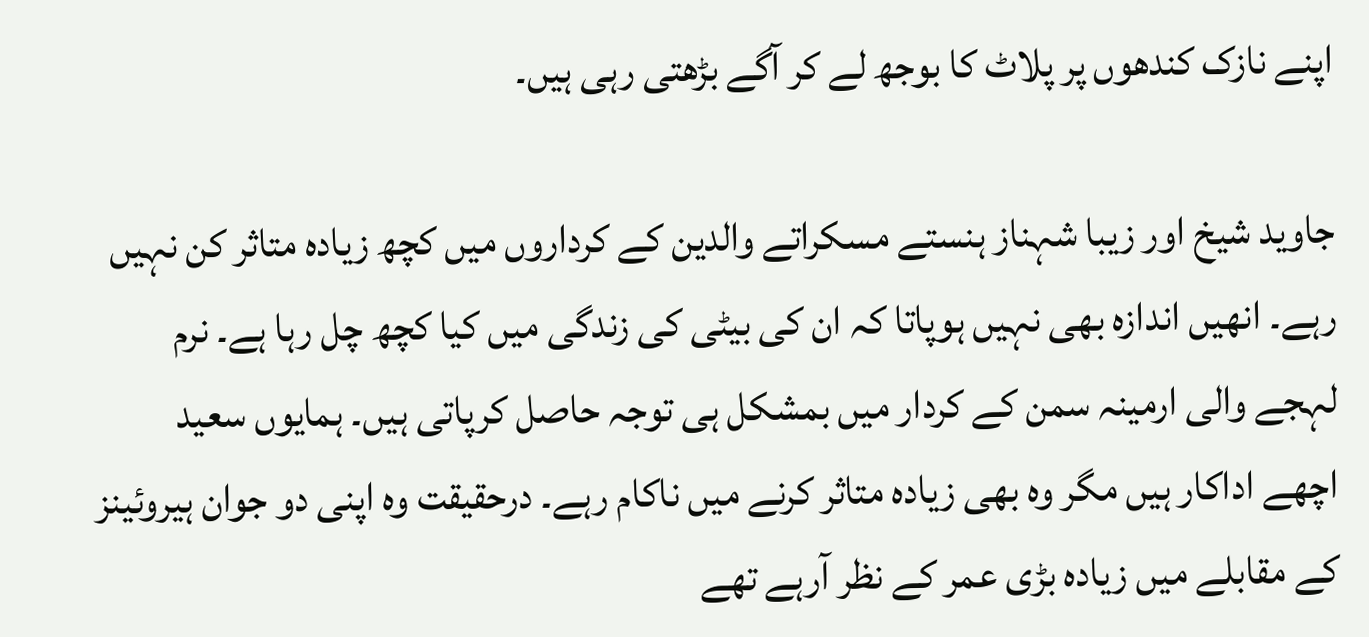اپنے نازک کندھوں پر پلاٹ کا بوجھ لے کر آگے بڑھتی رہی ہیں۔

جاوید شیخ اور زیبا شہناز ہنستے مسکراتے والدین کے کرداروں میں کچھ زیادہ متاثر کن نہیں رہے۔ انھیں اندازہ بھی نہیں ہوپاتا کہ ان کی بیٹی کی زندگی میں کیا کچھ چل رہا ہے۔ نرم لہجے والی ارمینہ سمن کے کردار میں بمشکل ہی توجہ حاصل کرپاتی ہیں۔ ہمایوں سعید اچھے اداکار ہیں مگر وہ بھی زیادہ متاثر کرنے میں ناکام رہے۔ درحقیقت وہ اپنی دو جوان ہیروئینز کے مقابلے میں زیادہ بڑی عمر کے نظر آرہے تھے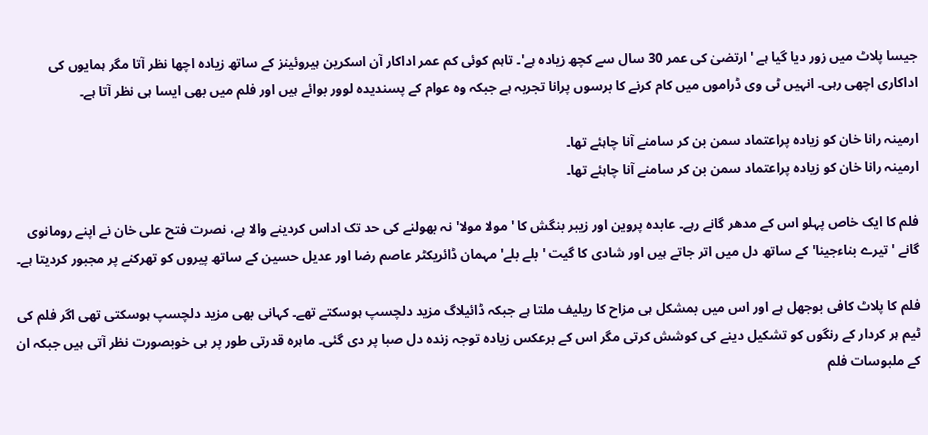جیسا پلاٹ میں زور دیا گیا ہے ' ارتضیٰ کی عمر 30 سال سے کچھ زیادہ ہے'۔ تاہم کوئی کم عمر اداکار آن اسکرین ہیروئینز کے ساتھ زیادہ اچھا نظر آتا مگر ہمایوں کی اداکاری اچھی رہی۔ انہیں ٹی وی ڈراموں میں کام کرنے کا برسوں پرانا تجربہ ہے جبکہ وہ عوام کے پسندیدہ لوور بوائے ہیں اور فلم میں بھی ایسا ہی نظر آتا ہے۔

ارمینہ رانا خان کو زیادہ پراعتماد سمن بن کر سامنے آنا چاہئے تھا۔
ارمینہ رانا خان کو زیادہ پراعتماد سمن بن کر سامنے آنا چاہئے تھا۔

فلم کا ایک خاص پہلو اس کے مدھر گانے رہے۔ عابدہ پروین اور زیبر بنگش کا ' مولا مولا' نہ بھولنے کی حد تک اداس کردینے والا ہے، نصرت فتح علی خان نے اپنے رومانوی گانے ' تیرے بناءجینا' کے ساتھ دل میں اتر جاتے ہیں اور شادی کا گیت ' بلے بلے' مہمان ڈائریکٹر عاصم رضا اور عدیل حسین کے ساتھ پیروں کو تھرکنے پر مجبور کردیتا ہے۔

فلم کا پلاٹ کافی بوجھل ہے اور اس میں بمشکل ہی مزاح کا ریلیف ملتا ہے جبکہ ڈائیلاگ مزید دلچسپ ہوسکتے تھے۔ کہانی بھی مزید دلچسپ ہوسکتی تھی اگر فلم کی ٹیم ہر کردار کے رنگوں کو تشکیل دینے کی کوشش کرتی مگر اس کے برعکس زیادہ توجہ زندہ دل صبا پر دی گئی۔ ماہرہ قدرتی طور پر ہی خوبصورت نظر آتی ہیں جبکہ ان کے ملبوسات فلم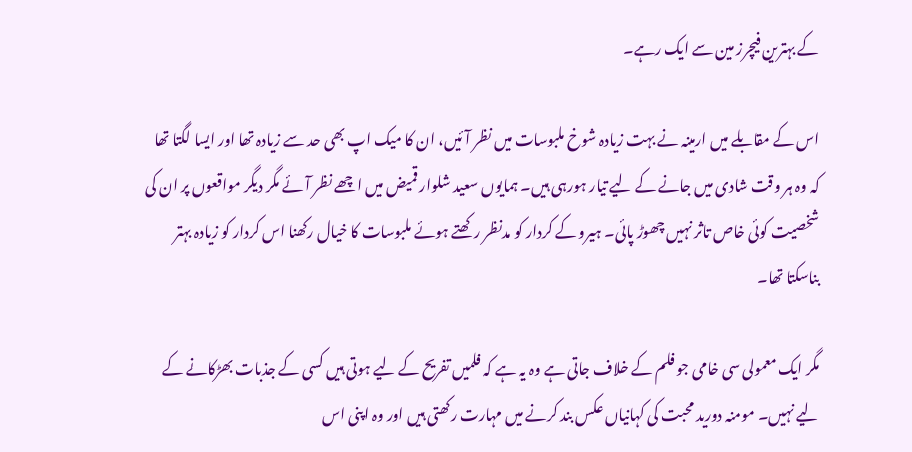کے بہترین فیچرز مین سے ایک رہے۔

اس کے مقابلے میں ارمینہ نے بہت زیادہ شوخ ملبوسات میں نظر آئیں، ان کا میک اپ بھی حد سے زیادہ تھا اور ایسا لگتا تھا کہ وہ ہر وقت شادی میں جانے کے لیے تیار ہورہی ہیں۔ ہمایوں سعید شلوار قمیض میں اچھے نظر آئے مگر دیگر مواقعوں پر ان کی شخصیت کوئی خاص تاثر نہیں چھوڑ پائی۔ ہیرو کے کردار کو مدنظر رکھتے ہوئے ملبوسات کا خیال رکھنا اس کردار کو زیادہ بہتر بناسکتا تھا۔

مگر ایک معمولی سی خامی جو فلم کے خلاف جاتی ہے وہ یہ ہے کہ فلمیں تفریح کے لیے ہوتی ہیں کسی کے جذبات بھڑکانے کے لیے نہیں۔ مومنہ دورید محبت کی کہانیاں عکس بند کرنے میں مہارت رکھتی ہیں اور وہ اپنی اس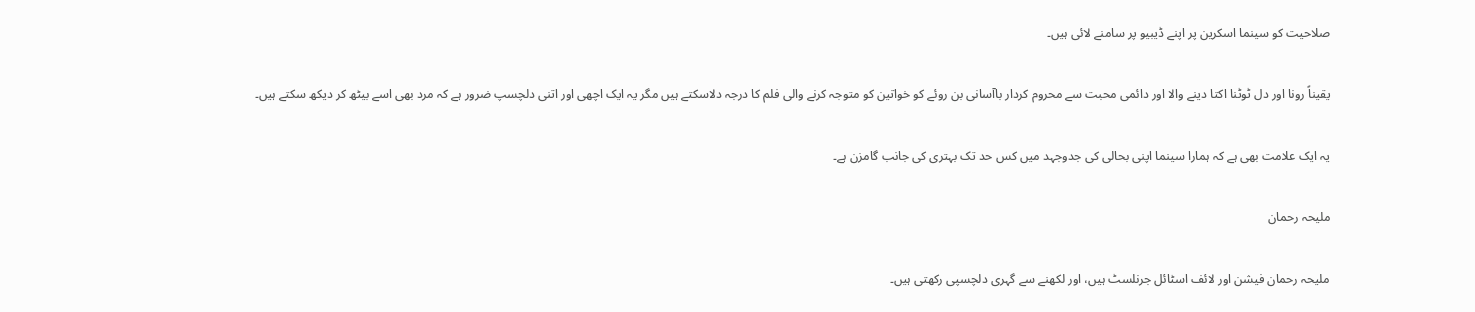صلاحیت کو سینما اسکرین پر اپنے ڈیبیو پر سامنے لائی ہیں۔

یقیناً رونا اور دل ٹوٹنا اکتا دینے والا اور دائمی محبت سے محروم کردار باآسانی بن روئے کو خواتین کو متوجہ کرنے والی فلم کا درجہ دلاسکتے ہیں مگر یہ ایک اچھی اور اتنی دلچسپ ضرور ہے کہ مرد بھی اسے بیٹھ کر دیکھ سکتے ہیں۔

یہ ایک علامت بھی ہے کہ ہمارا سینما اپنی بحالی کی جدوجہد میں کس حد تک بہتری کی جانب گامزن ہے۔

ملیحہ رحمان

ملیحہ رحمان فیشن اور لائف اسٹائل جرنلسٹ ہیں، اور لکھنے سے گہری دلچسپی رکھتی ہیں۔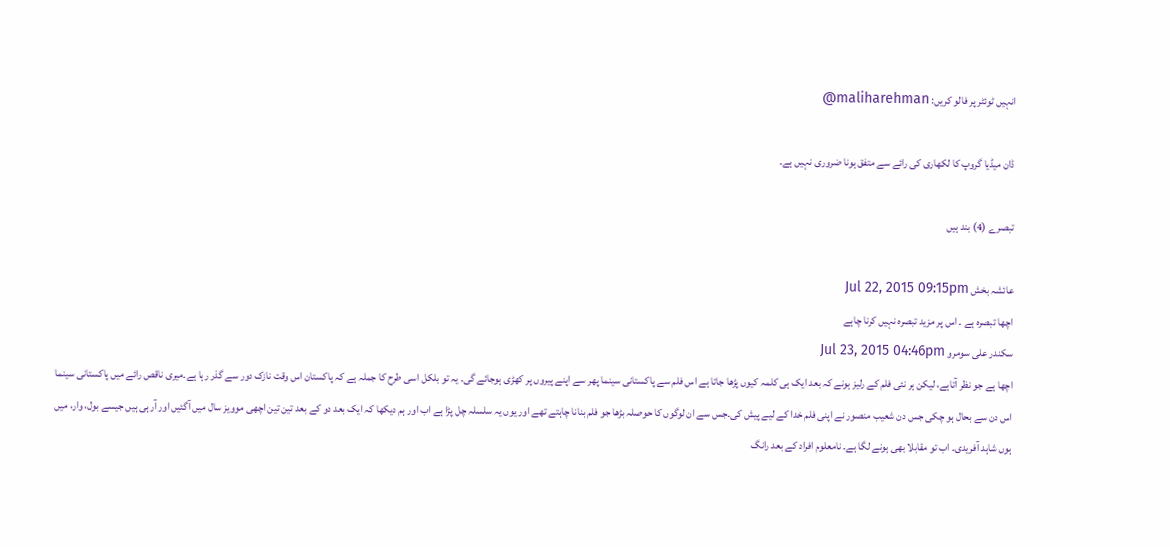انہیں ٹوئٹر پر فالو کریں: maliharehman@

ڈان میڈیا گروپ کا لکھاری کی رائے سے متفق ہونا ضروری نہیں ہے۔

تبصرے (4) بند ہیں

عائشہ بخش Jul 22, 2015 09:15pm
اچھا تبصرہ ہے ۔ اس پر مزید تبصرہ نہیں کرنا چاہے
سکندر علی سومرو Jul 23, 2015 04:46pm
اچھا ہے جو نظر آتاہے، لیکن ہر نئی فلم کے رلیز ہونے کہ بعد ایک ہی کلمہ کیوں پڑھا جاتا ہے اس فلم سے پاکستانی سینما پھر سے اپنے پیروں پر کھڑی ہوجائے گی۔ یہ تو بلکل اسی طرح کا جملہ ہے کہ پاکستان اس وقت نازک دور سے گذر رہا ہے۔میری ناقص رائے میں پاکستانی سینما اس دن سے بحال ہو چکی جس دن شعیب منصور نے اپنی فلم خدا کے لیے پیش کی۔جس سے ان لوگوں کا حوصلہ بڑھا جو فلم بنانا چاہتے تھے اور یوں یہ سلسلہ چل پڑا ہے اب اور ہم دیکھا کہ ایک بعد دو کے بعد تین تین اچھی موویز سال میں آگئیں اور آرہی ہیں جیسے بول، وار، میں ہوں شاہد آفریدی۔ اب تو مقابلا بھی ہونے لگا ہے۔ نامعلوم افراد کے بعد رانگ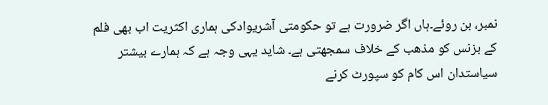نمبر، بن روئے۔ہاں اگر ضرورت ہے تو حکومتی آشریوادکی ہماری اکثریت اب بھی فلم کے بزنس کو مذھب کے خلاف سمجھتی ہے۔ شاید یہی وجہ ہے کہ ہمارے بیشتر سیاستدان اس کام کو سپورٹ کرنے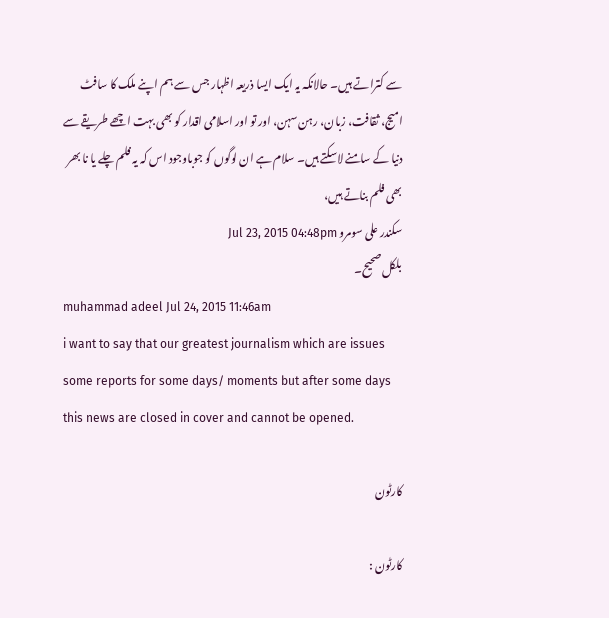سے کتراتے ہیں۔ حالانکہ یہ ایک ایسا ذریعہ اظہار جس سے ہم اپنے ملک کا سافٹ امیج، ثقافت، زبان، رہن سہن، اور تو اور اسلامی اقدار کو بھی بہت اچھے طریقے سے دنیا کے سامنے لاسکتے ہیں۔ سلام ہے ان لوگوں کو جوباوجود اس کہ یہ فلم چلے یا نا بھر بھی فلم بناتے ہیں،
سکندر علی سومرو Jul 23, 2015 04:48pm
بلکل صحیح۔
muhammad adeel Jul 24, 2015 11:46am
i want to say that our greatest journalism which are issues some reports for some days/ moments but after some days this news are closed in cover and cannot be opened.

کارٹون

کارٹون :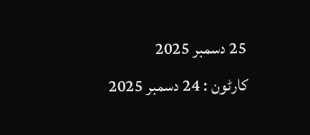25 دسمبر 2025
کارٹون : 24 دسمبر 2025